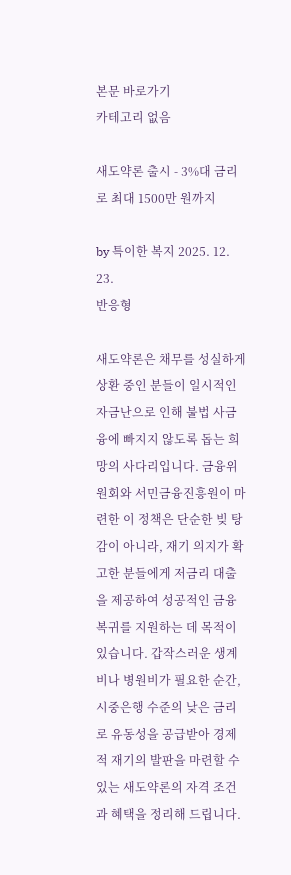본문 바로가기
카테고리 없음

새도약론 출시 - 3%대 금리로 최대 1500만 원까지

by 특이한 복지 2025. 12. 23.
반응형

새도약론은 채무를 성실하게 상환 중인 분들이 일시적인 자금난으로 인해 불법 사금융에 빠지지 않도록 돕는 희망의 사다리입니다. 금융위원회와 서민금융진흥원이 마련한 이 정책은 단순한 빚 탕감이 아니라, 재기 의지가 확고한 분들에게 저금리 대출을 제공하여 성공적인 금융 복귀를 지원하는 데 목적이 있습니다. 갑작스러운 생계비나 병원비가 필요한 순간, 시중은행 수준의 낮은 금리로 유동성을 공급받아 경제적 재기의 발판을 마련할 수 있는 새도약론의 자격 조건과 혜택을 정리해 드립니다.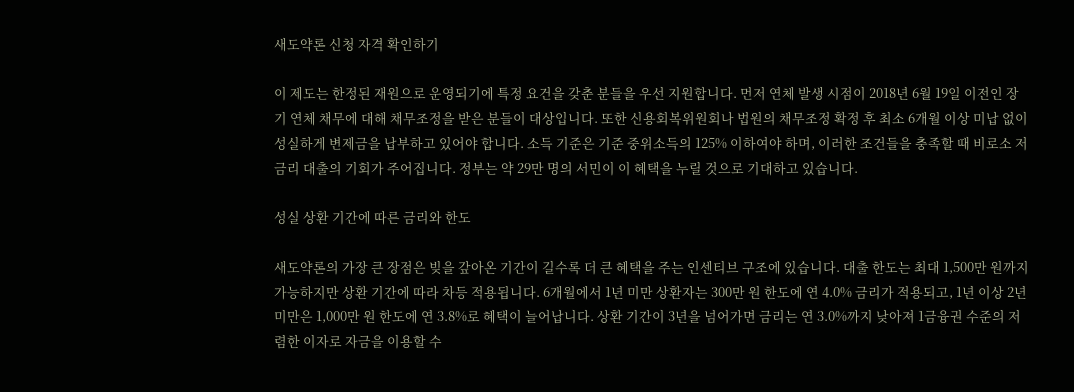새도약론 신청 자격 확인하기

이 제도는 한정된 재원으로 운영되기에 특정 요건을 갖춘 분들을 우선 지원합니다. 먼저 연체 발생 시점이 2018년 6월 19일 이전인 장기 연체 채무에 대해 채무조정을 받은 분들이 대상입니다. 또한 신용회복위원회나 법원의 채무조정 확정 후 최소 6개월 이상 미납 없이 성실하게 변제금을 납부하고 있어야 합니다. 소득 기준은 기준 중위소득의 125% 이하여야 하며, 이러한 조건들을 충족할 때 비로소 저금리 대출의 기회가 주어집니다. 정부는 약 29만 명의 서민이 이 혜택을 누릴 것으로 기대하고 있습니다.

성실 상환 기간에 따른 금리와 한도

새도약론의 가장 큰 장점은 빚을 갚아온 기간이 길수록 더 큰 혜택을 주는 인센티브 구조에 있습니다. 대출 한도는 최대 1,500만 원까지 가능하지만 상환 기간에 따라 차등 적용됩니다. 6개월에서 1년 미만 상환자는 300만 원 한도에 연 4.0% 금리가 적용되고, 1년 이상 2년 미만은 1,000만 원 한도에 연 3.8%로 혜택이 늘어납니다. 상환 기간이 3년을 넘어가면 금리는 연 3.0%까지 낮아져 1금융권 수준의 저렴한 이자로 자금을 이용할 수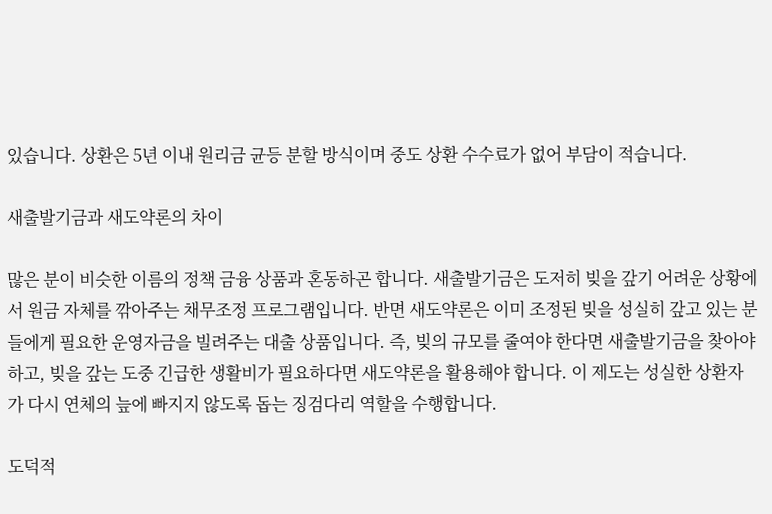있습니다. 상환은 5년 이내 원리금 균등 분할 방식이며 중도 상환 수수료가 없어 부담이 적습니다.

새출발기금과 새도약론의 차이

많은 분이 비슷한 이름의 정책 금융 상품과 혼동하곤 합니다. 새출발기금은 도저히 빚을 갚기 어려운 상황에서 원금 자체를 깎아주는 채무조정 프로그램입니다. 반면 새도약론은 이미 조정된 빚을 성실히 갚고 있는 분들에게 필요한 운영자금을 빌려주는 대출 상품입니다. 즉, 빚의 규모를 줄여야 한다면 새출발기금을 찾아야 하고, 빚을 갚는 도중 긴급한 생활비가 필요하다면 새도약론을 활용해야 합니다. 이 제도는 성실한 상환자가 다시 연체의 늪에 빠지지 않도록 돕는 징검다리 역할을 수행합니다.

도덕적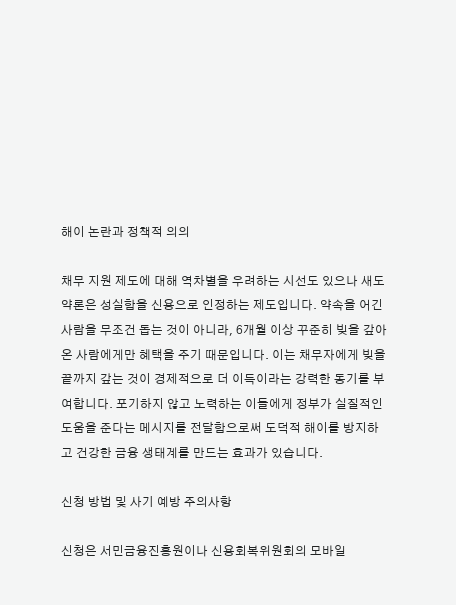해이 논란과 정책적 의의

채무 지원 제도에 대해 역차별을 우려하는 시선도 있으나 새도약론은 성실함을 신용으로 인정하는 제도입니다. 약속을 어긴 사람을 무조건 돕는 것이 아니라, 6개월 이상 꾸준히 빚을 갚아온 사람에게만 혜택을 주기 때문입니다. 이는 채무자에게 빚을 끝까지 갚는 것이 경제적으로 더 이득이라는 강력한 동기를 부여합니다. 포기하지 않고 노력하는 이들에게 정부가 실질적인 도움을 준다는 메시지를 전달함으로써 도덕적 해이를 방지하고 건강한 금융 생태계를 만드는 효과가 있습니다.

신청 방법 및 사기 예방 주의사항

신청은 서민금융진흥원이나 신용회복위원회의 모바일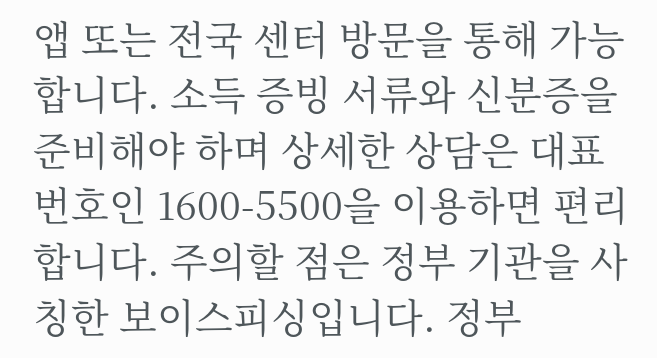앱 또는 전국 센터 방문을 통해 가능합니다. 소득 증빙 서류와 신분증을 준비해야 하며 상세한 상담은 대표 번호인 1600-5500을 이용하면 편리합니다. 주의할 점은 정부 기관을 사칭한 보이스피싱입니다. 정부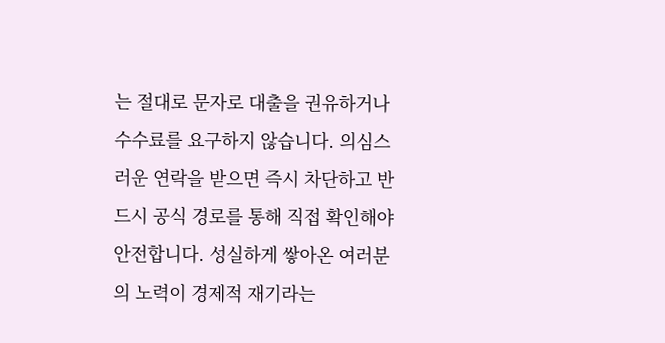는 절대로 문자로 대출을 권유하거나 수수료를 요구하지 않습니다. 의심스러운 연락을 받으면 즉시 차단하고 반드시 공식 경로를 통해 직접 확인해야 안전합니다. 성실하게 쌓아온 여러분의 노력이 경제적 재기라는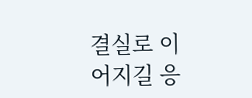결실로 이어지길 응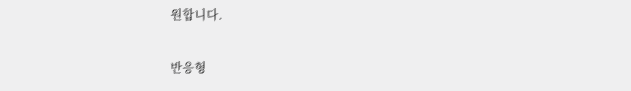원합니다.

반응형